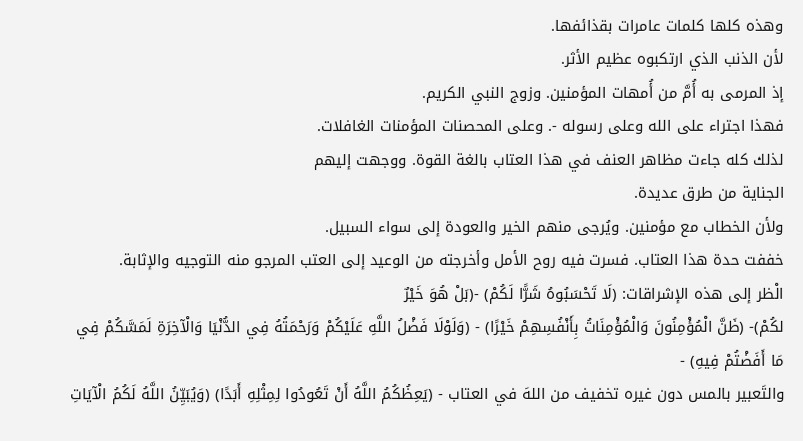وهذه كلها كلمات عامرات بقذائفها.
لأن الذنب الذي ارتكبوه عظيم الأثر.
إذ المرمى به أُمَّ من أُمهات المؤمنين. وزوج النبي الكريم.
فهذا اجتراء على الله وعلى رسوله -. وعلى المحصنات المؤمنات الغافلات.
لذلك كله جاءت مظاهر العنف في هذا العتاب بالغة القوة. ووجهت إليهم
الجناية من طرق عديدة.
ولأن الخطاب مع مؤمنين. ويُرجى منهم الخير والعودة إلى سواء السبيل.
خففت حدة هذا العتاب. فسرت فيه روح الأمل وأخرجته من الوعيد إلى العتب المرجو منه التوجيه والإثابة.
الْظر إلى هذه الإشراقات: (لَا تَحْسَبُوهُ شَرًّا لَكُمْ) -(بَلْ هُوَ خَيْرٌ
لكُمْ)- (ظَنَّ الْمُؤْمِنُونَ وَالْمُؤْمِنَاتُ بِأَنْفُسِهِمْ خَيْرًا) - (وَلَوْلَا فَضْلُ اللَّهِ عَلَيْكُمْ وَرَحْمَتُهُ فِي الدُّنْيَا وَالْآخِرَةِ لَمَسَّكُمْ فِي مَا أَفَضْتُمْ فِيهِ) -
والتَعبير بالمس دون غيره تخفيف من اللهَ في العتاب - (يَعِظُكُمُ اللَّهُ أَنْ تَعُودُوا لِمِثْلِهِ أَبَدًا) (وَيُبَيِّنُ اللَّهُ لَكُمُ الْآيَاتِ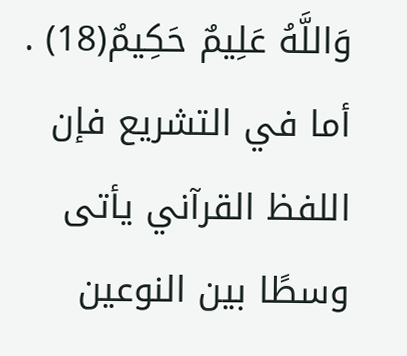وَاللَّهُ عَلِيمٌ حَكِيمٌ(18) .
أما في التشريع فإن اللفظ القرآني يأتى وسطًا بين النوعين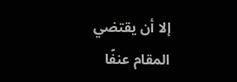إلا أن يقتضي
المقام عنفًا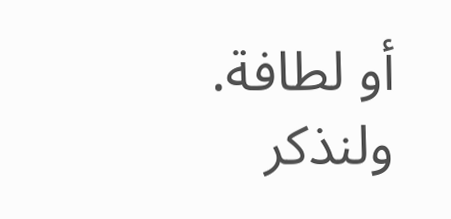أو لطافة.
ولنذكر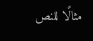مثالًا للنص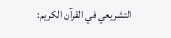التشريعي في القرآن الكريم: